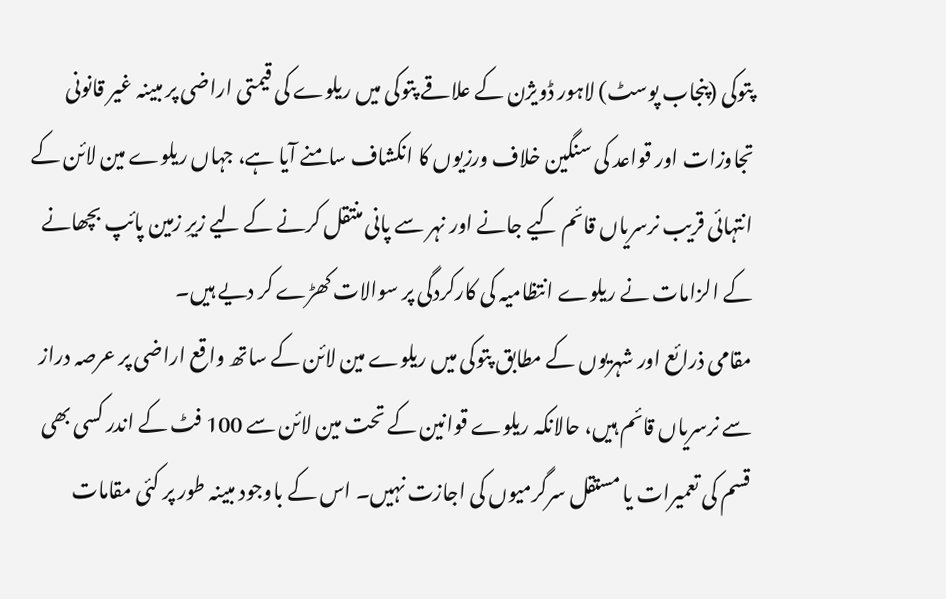پتوکی (پنجاب پوسٹ) لاہور ڈویژن کے علاقے پتوکی میں ریلوے کی قیمتی اراضی پر مبینہ غیر قانونی تجاوزات اور قواعد کی سنگین خلاف ورزیوں کا انکشاف سامنے آیا ہے، جہاں ریلوے مین لائن کے انتہائی قریب نرسریاں قائم کیے جانے اور نہر سے پانی منتقل کرنے کے لیے زیرِ زمین پائپ بچھانے کے الزامات نے ریلوے انتظامیہ کی کارکردگی پر سوالات کھڑے کر دیے ہیں۔
مقامی ذرائع اور شہریوں کے مطابق پتوکی میں ریلوے مین لائن کے ساتھ واقع اراضی پر عرصہ دراز سے نرسریاں قائم ہیں، حالانکہ ریلوے قوانین کے تحت مین لائن سے 100 فٹ کے اندر کسی بھی قسم کی تعمیرات یا مستقل سرگرمیوں کی اجازت نہیں۔ اس کے باوجود مبینہ طور پر کئی مقامات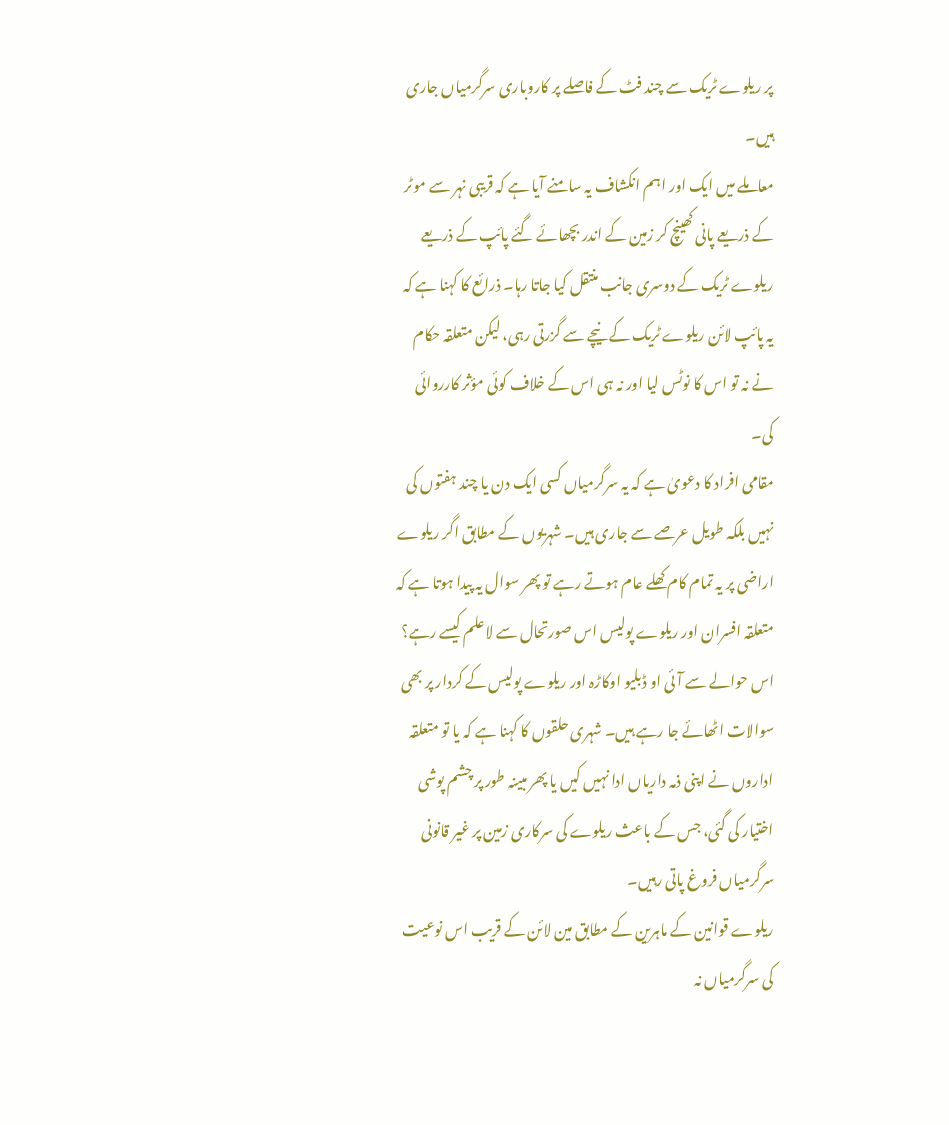پر ریلوے ٹریک سے چند فٹ کے فاصلے پر کاروباری سرگرمیاں جاری ہیں۔
معاملے میں ایک اور اہم انکشاف یہ سامنے آیا ہے کہ قریبی نہر سے موٹر کے ذریعے پانی کھینچ کر زمین کے اندر بچھائے گئے پائپ کے ذریعے ریلوے ٹریک کے دوسری جانب منتقل کیا جاتا رہا۔ ذرائع کا کہنا ہے کہ یہ پائپ لائن ریلوے ٹریک کے نیچے سے گزرتی رہی، لیکن متعلقہ حکام نے نہ تو اس کا نوٹس لیا اور نہ ہی اس کے خلاف کوئی مؤثر کارروائی کی۔
مقامی افراد کا دعویٰ ہے کہ یہ سرگرمیاں کسی ایک دن یا چند ہفتوں کی نہیں بلکہ طویل عرصے سے جاری ہیں۔ شہریوں کے مطابق اگر ریلوے اراضی پر یہ تمام کام کھلے عام ہوتے رہے تو پھر سوال یہ پیدا ہوتا ہے کہ متعلقہ افسران اور ریلوے پولیس اس صورتحال سے لاعلم کیسے رہے؟
اس حوالے سے آئی او ڈبلیو اوکاڑہ اور ریلوے پولیس کے کردار پر بھی سوالات اٹھائے جا رہے ہیں۔ شہری حلقوں کا کہنا ہے کہ یا تو متعلقہ اداروں نے اپنی ذمہ داریاں ادا نہیں کیں یا پھر مبینہ طور پر چشم پوشی اختیار کی گئی، جس کے باعث ریلوے کی سرکاری زمین پر غیر قانونی سرگرمیاں فروغ پاتی رہیں۔
ریلوے قوانین کے ماہرین کے مطابق مین لائن کے قریب اس نوعیت کی سرگرمیاں نہ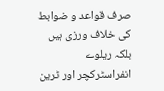صرف قواعد و ضوابط کی خلاف ورزی ہیں بلکہ ریلوے انفراسٹرکچر اور ٹرین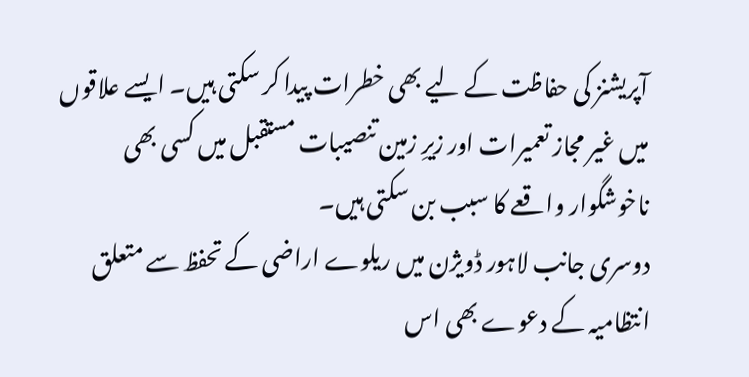آپریشنز کی حفاظت کے لیے بھی خطرات پیدا کر سکتی ہیں۔ ایسے علاقوں میں غیر مجاز تعمیرات اور زیرِ زمین تنصیبات مستقبل میں کسی بھی ناخوشگوار واقعے کا سبب بن سکتی ہیں۔
دوسری جانب لاہور ڈویژن میں ریلوے اراضی کے تحفظ سے متعلق انتظامیہ کے دعوے بھی اس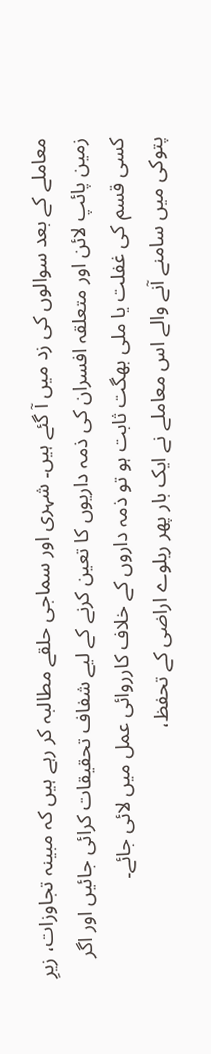معاملے کے بعد سوالوں کی زد میں آ گئے ہیں۔ شہری اور سماجی حلقے مطالبہ کر رہے ہیں کہ مبینہ تجاوزات، زیرِ زمین پائپ لائن اور متعلقہ افسران کی ذمہ داریوں کا تعین کرنے کے لیے شفاف تحقیقات کرائی جائیں اور اگر کسی قسم کی غفلت یا ملی بھگت ثابت ہو تو ذمہ داروں کے خلاف کارروائی عمل میں لائی جائے۔
پتوکی میں سامنے آنے والے اس معاملے نے ایک بار پھر ریلوے اراضی کے تحفظ،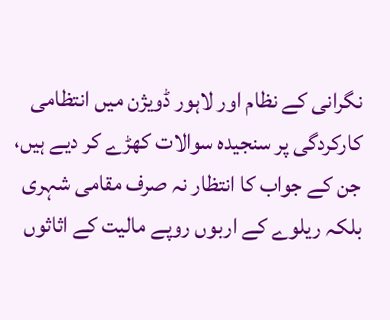نگرانی کے نظام اور لاہور ڈویژن میں انتظامی کارکردگی پر سنجیدہ سوالات کھڑے کر دیے ہیں، جن کے جواب کا انتظار نہ صرف مقامی شہری بلکہ ریلوے کے اربوں روپے مالیت کے اثاثوں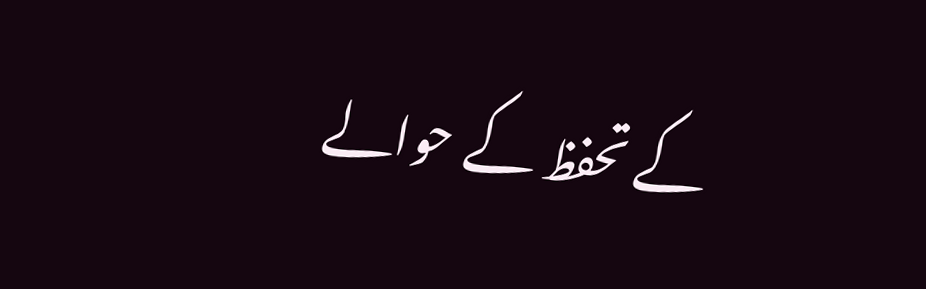کے تحفظ کے حوالے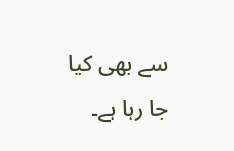سے بھی کیا جا رہا ہے۔